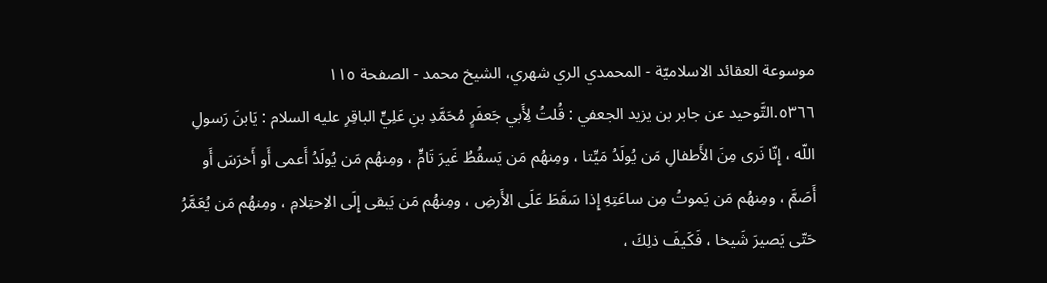موسوعة العقائد الاسلاميّة - المحمدي الري شهري، الشيخ محمد - الصفحة ١١٥
٥٣٦٦.التَّوحيد عن جابر بن يزيد الجعفي : قُلتُ لِأَبي جَعفَرٍ مُحَمَّدِ بنِ عَلِيٍّ الباقِرِ عليه السلام : يَابنَ رَسولِ اللّه ، إِنّا نَرى مِنَ الأَطفالِ مَن يُولَدُ مَيِّتا ، ومِنهُم مَن يَسقُطُ غَيرَ تَامٍّ ، ومِنهُم مَن يُولَدُ أَعمى أَو أَخرَسَ أَو أَصَمَّ ، ومِنهُم مَن يَموتُ مِن ساعَتِهِ إِذا سَقَطَ عَلَى الأَرضِ ، ومِنهُم مَن يَبقى إِلَى الاِحتِلامِ ، ومِنهُم مَن يُعَمَّرُ حَتّى يَصيرَ شَيخا ، فَكَيفَ ذلِكَ ،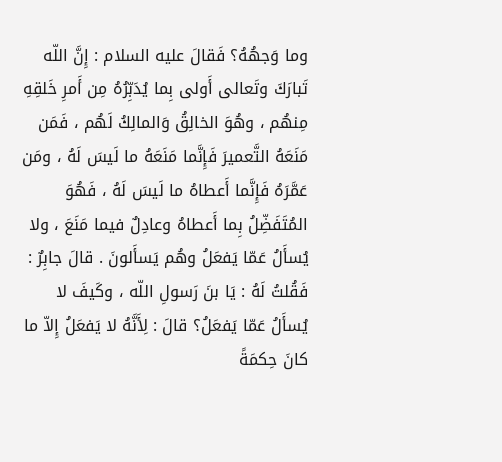وما وَجهُهُ؟ فَقالَ عليه السلام : إِنَّ اللّه تَبارَكَ وتَعالى أَولى بِما يُدَبِّرُهُ مِن أَمرِ خَلقِهِ مِنهُم ، وهُوَ الخالِقُ وَالمالِكُ لَهُم ، فَمَن مَنَعَهُ التَّعميرَ فَإِنَّما مَنَعَهُ ما لَيسَ لَهُ ، ومَن عَمَّرَهُ فَإِنَّما أَعطاهُ ما لَيسَ لَهُ ، فَهُوَ المُتَفَضِّلُ بِما أَعطاهُ وعادِلٌ فيما مَنَعَ ، ولا يُسأَلُ عَمّا يَفعَلُ وهُم يَسأَلونَ . قالَ جابِرٌ : فَقُلتُ لَهُ : يَا بنَ رَسولِ اللّه ، وكَيفَ لا يُسأَلُ عَمّا يَفعَلُ؟ قالَ : لِأَنَّهُ لا يَفعَلُ إِلاّ ما كانَ حِكمَةً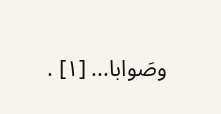وصَوابا... [١] .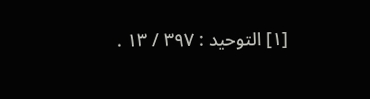[١] التوحيد : ٣٩٧ / ١٣ .